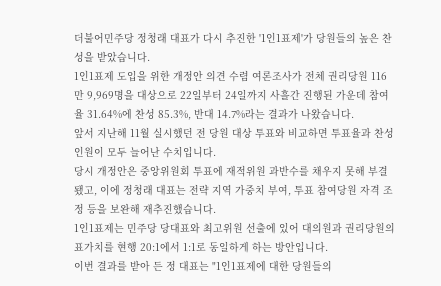더불어민주당 정청래 대표가 다시 추진한 '1인1표제'가 당원들의 높은 찬성을 받았습니다.
1인1표제 도입을 위한 개정안 의견 수렴 여론조사가 전체 권리당원 116만 9,969명을 대상으로 22일부터 24일까지 사흘간 진행된 가운데 참여율 31.64%에 찬성 85.3%, 반대 14.7%라는 결과가 나왔습니다.
앞서 지난해 11월 실시했던 전 당원 대상 투표와 비교하면 투표율과 찬성 인원이 모두 늘어난 수치입니다.
당시 개정안은 중앙위원회 투표에 재적위원 과반수를 채우지 못해 부결됐고, 이에 정청래 대표는 전략 지역 가중치 부여, 투표 참여당원 자격 조정 등을 보완해 재추진했습니다.
1인1표제는 민주당 당대표와 최고위원 선출에 있어 대의원과 권리당원의 표가치를 현행 20:1에서 1:1로 동일하게 하는 방안입니다.
이번 결과를 받아 든 정 대표는 "1인1표제에 대한 당원들의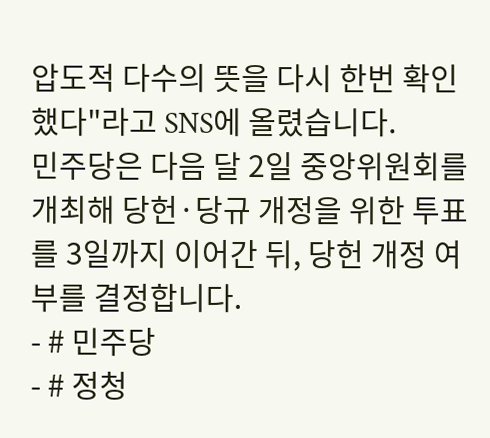압도적 다수의 뜻을 다시 한번 확인했다"라고 SNS에 올렸습니다.
민주당은 다음 달 2일 중앙위원회를 개최해 당헌·당규 개정을 위한 투표를 3일까지 이어간 뒤, 당헌 개정 여부를 결정합니다.
- # 민주당
- # 정청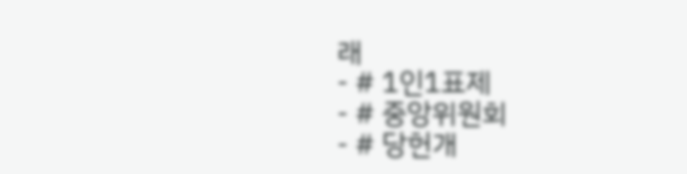래
- # 1인1표제
- # 중앙위원회
- # 당헌개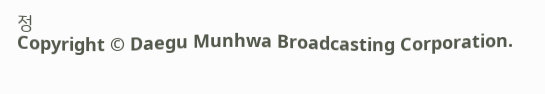정
Copyright © Daegu Munhwa Broadcasting Corporation.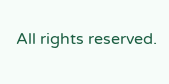All rights reserved.